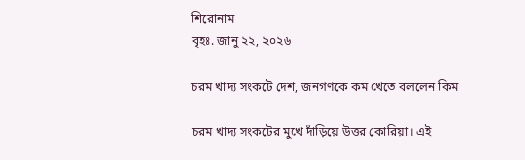শিরোনাম
বৃহঃ. জানু ২২, ২০২৬

চরম খাদ্য সংকটে দেশ, জনগণকে কম খেতে বললেন কিম

চরম খাদ্য সংকটের মুখে দাঁড়িয়ে উত্তর কোরিয়া। এই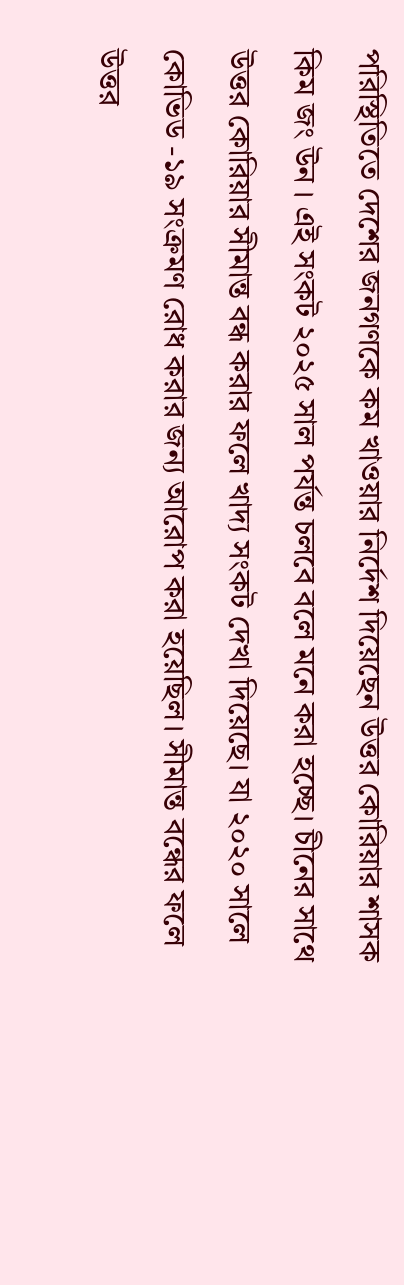পরিস্থিতিতে দেশের জনগণকে কম খাওয়ার নির্দেশ দিয়েছেন উত্তর কোরিয়ার শাসক কিম জং উন । এই সংকট ২০২৫ সাল পর্যন্ত চলবে বলে মনে করা হচ্ছে। চীনের সাথে উত্তর কোরিয়ার সীমান্ত বন্ধ করার ফলে খাদ্য সংকট দেখা দিয়েছে। যা ২০২০ সালে কোভিড -১৯ সংক্রমণ রোধ করার জন্য আরোপ করা হয়েছিল। সীমান্ত বন্ধের ফলে উত্তর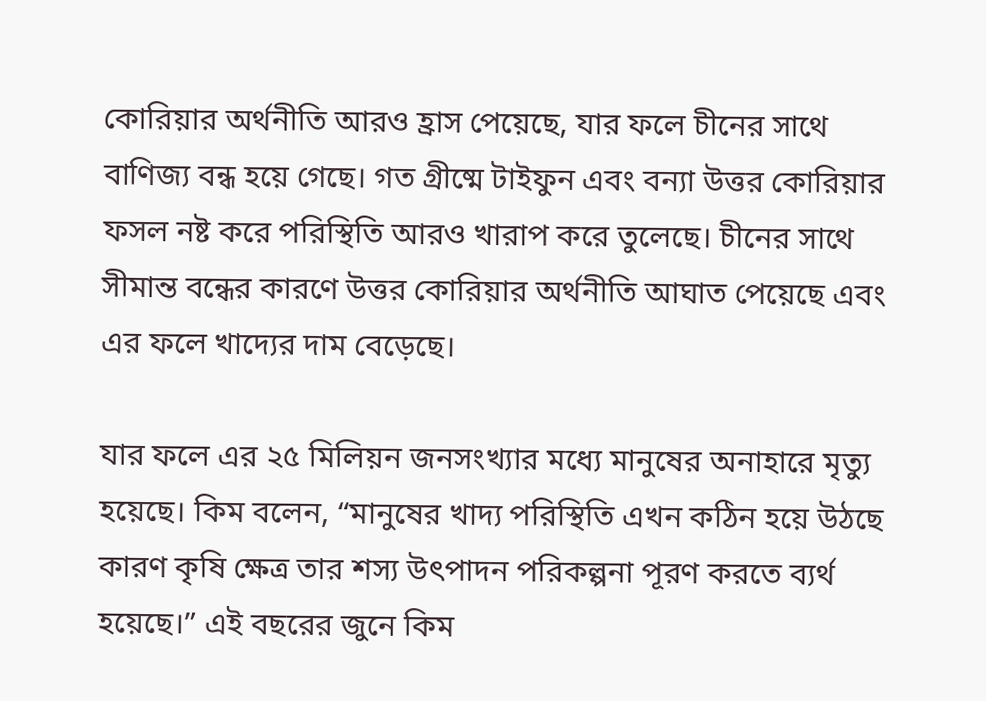কোরিয়ার অর্থনীতি আরও হ্রাস পেয়েছে, যার ফলে চীনের সাথে বাণিজ্য বন্ধ হয়ে গেছে। গত গ্রীষ্মে টাইফুন এবং বন্যা উত্তর কোরিয়ার ফসল নষ্ট করে পরিস্থিতি আরও খারাপ করে তুলেছে। চীনের সাথে সীমান্ত বন্ধের কারণে উত্তর কোরিয়ার অর্থনীতি আঘাত পেয়েছে এবং এর ফলে খাদ্যের দাম বেড়েছে।

যার ফলে এর ২৫ মিলিয়ন জনসংখ্যার মধ্যে মানুষের অনাহারে মৃত্যু হয়েছে। কিম বলেন, “মানুষের খাদ্য পরিস্থিতি এখন কঠিন হয়ে উঠছে কারণ কৃষি ক্ষেত্র তার শস্য উৎপাদন পরিকল্পনা পূরণ করতে ব্যর্থ হয়েছে।” এই বছরের জুনে কিম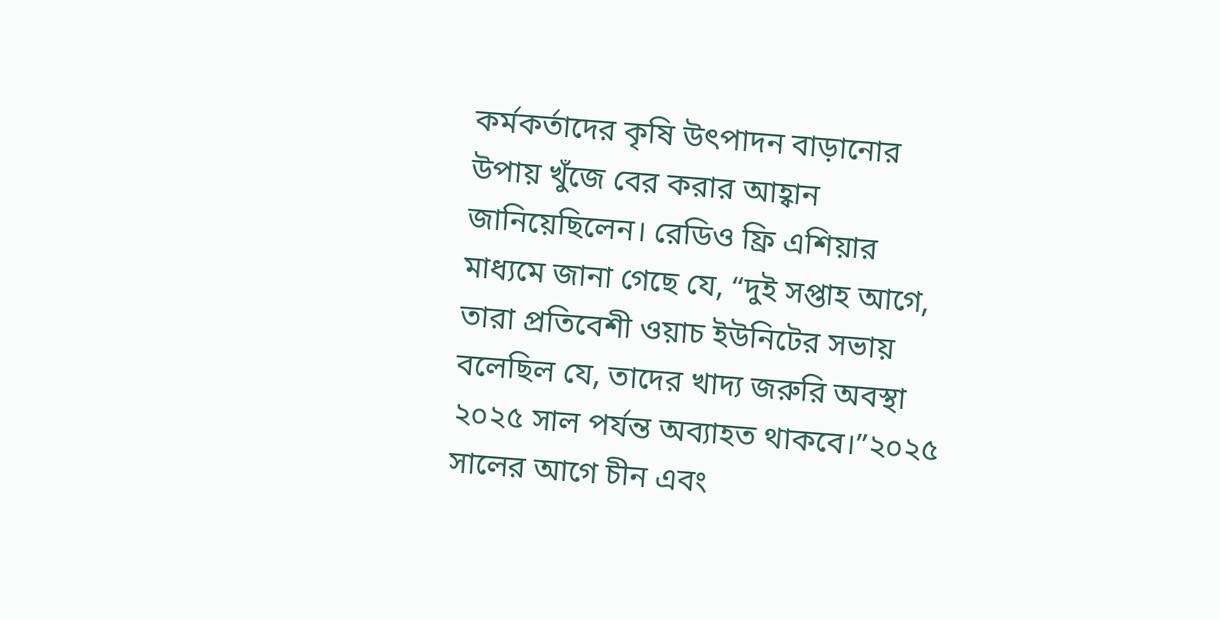কর্মকর্তাদের কৃষি উৎপাদন বাড়ানোর উপায় খুঁজে বের করার আহ্বান জানিয়েছিলেন। রেডিও ফ্রি এশিয়ার মাধ্যমে জানা গেছে যে, “দুই সপ্তাহ আগে, তারা প্রতিবেশী ওয়াচ ইউনিটের সভায় বলেছিল যে, তাদের খাদ্য জরুরি অবস্থা ২০২৫ সাল পর্যন্ত অব্যাহত থাকবে।”২০২৫ সালের আগে চীন এবং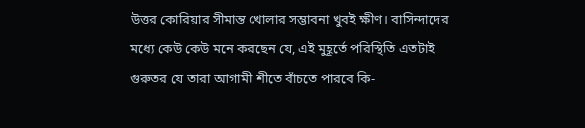উত্তর কোরিয়ার সীমান্ত খোলার সম্ভাবনা খুবই ক্ষীণ। বাসিন্দাদের মধ্যে কেউ কেউ মনে করছেন যে, এই মুহূর্তে পরিস্থিতি এতটাই গুরুতর যে তারা আগামী শীতে বাঁচতে পারবে কি-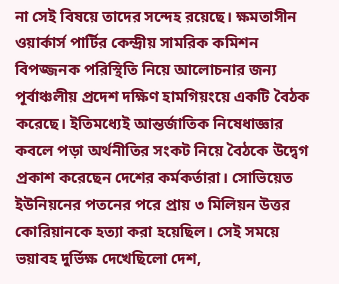না সেই বিষয়ে তাদের সন্দেহ রয়েছে। ক্ষমতাসীন ওয়ার্কার্স পার্টির কেন্দ্রীয় সামরিক কমিশন বিপজ্জনক পরিস্থিতি নিয়ে আলোচনার জন্য পূর্বাঞ্চলীয় প্রদেশ দক্ষিণ হামগিয়ংয়ে একটি বৈঠক করেছে। ইতিমধ্যেই আন্তর্জাতিক নিষেধাজ্ঞার কবলে পড়া অর্থনীতির সংকট নিয়ে বৈঠকে উদ্বেগ প্রকাশ করেছেন দেশের কর্মকর্তারা। সোভিয়েত ইউনিয়নের পতনের পরে প্রায় ৩ মিলিয়ন উত্তর কোরিয়ানকে হত্যা করা হয়েছিল। সেই সময়ে ভয়াবহ দুর্ভিক্ষ দেখেছিলো দেশ,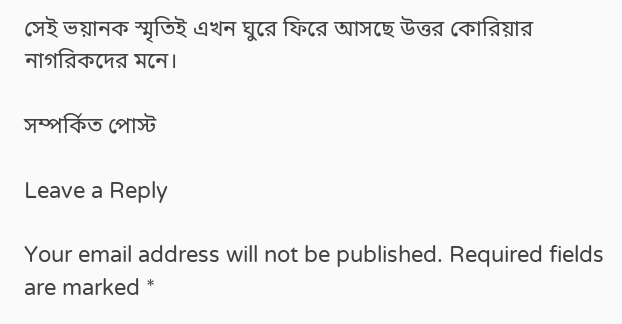সেই ভয়ানক স্মৃতিই এখন ঘুরে ফিরে আসছে উত্তর কোরিয়ার নাগরিকদের মনে।

সম্পর্কিত পোস্ট

Leave a Reply

Your email address will not be published. Required fields are marked *